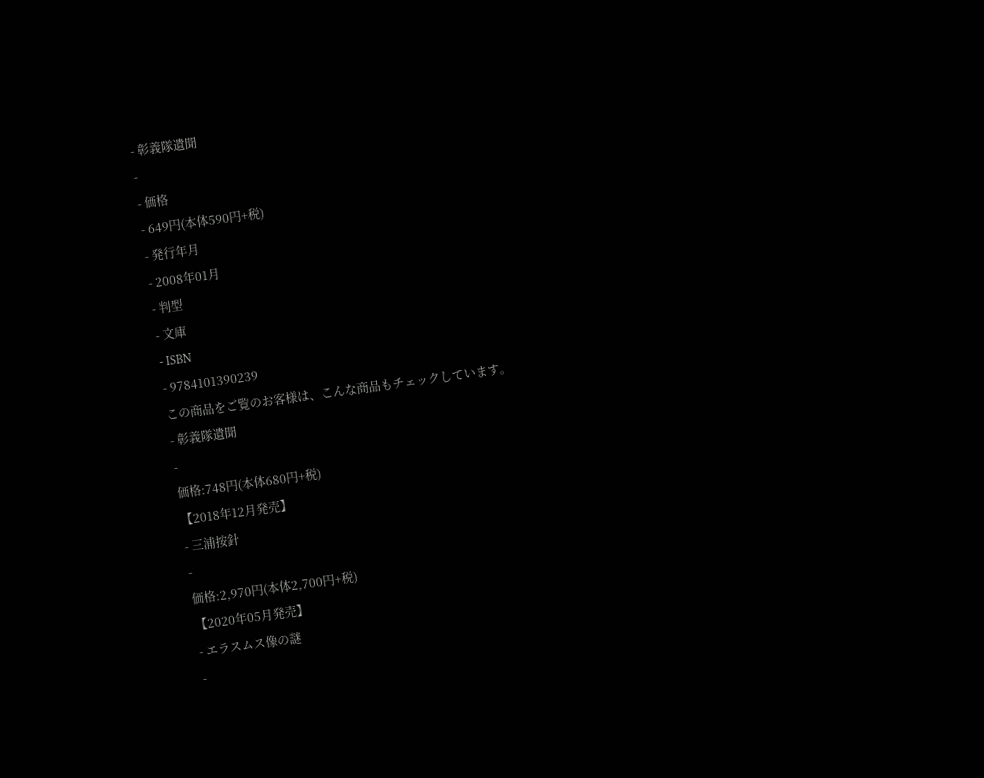- 彰義隊遺聞
-
- 価格
- 649円(本体590円+税)
- 発行年月
- 2008年01月
- 判型
- 文庫
- ISBN
- 9784101390239
この商品をご覧のお客様は、こんな商品もチェックしています。
- 彰義隊遺聞
-
価格:748円(本体680円+税)
【2018年12月発売】
- 三浦按針
-
価格:2,970円(本体2,700円+税)
【2020年05月発売】
- エラスムス像の謎
-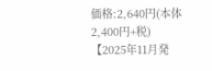価格:2,640円(本体2,400円+税)
【2025年11月発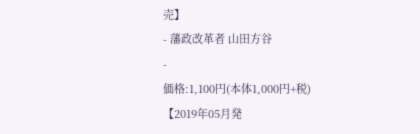売】
- 藩政改革者 山田方谷
-
価格:1,100円(本体1,000円+税)
【2019年05月発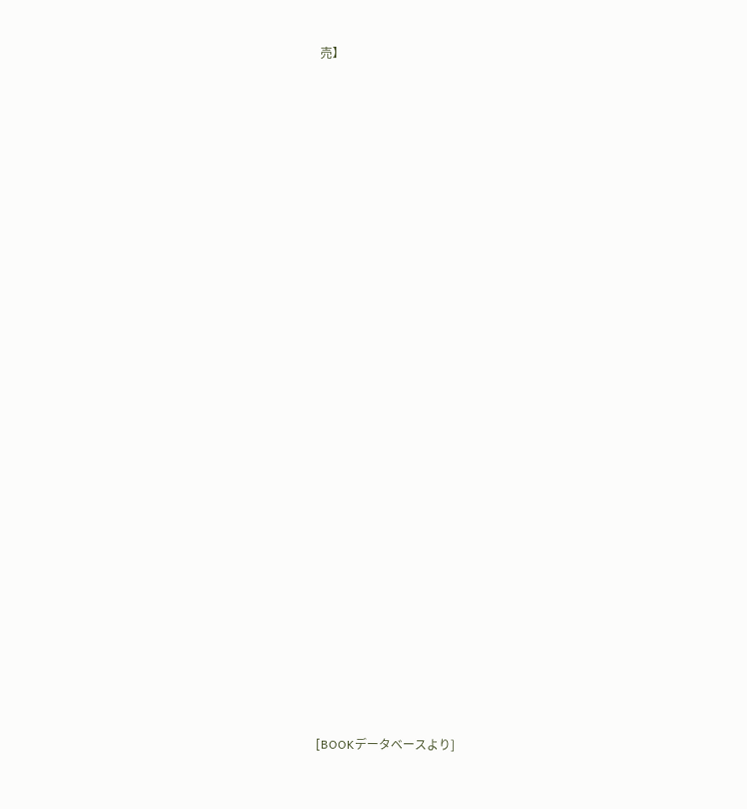売】


























[BOOKデータベースより]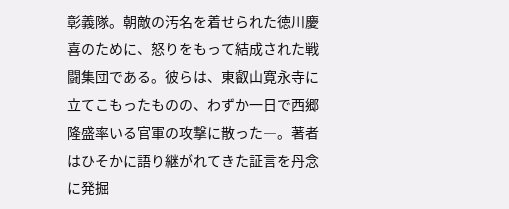彰義隊。朝敵の汚名を着せられた徳川慶喜のために、怒りをもって結成された戦闘集団である。彼らは、東叡山寛永寺に立てこもったものの、わずか一日で西郷隆盛率いる官軍の攻撃に散った―。著者はひそかに語り継がれてきた証言を丹念に発掘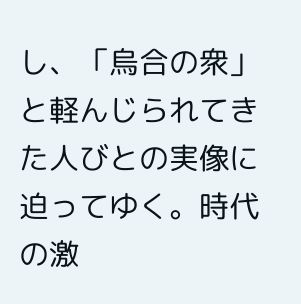し、「烏合の衆」と軽んじられてきた人びとの実像に迫ってゆく。時代の激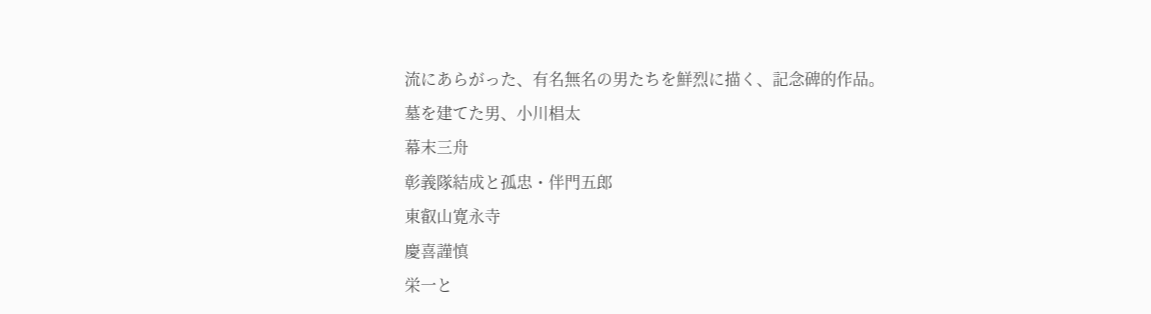流にあらがった、有名無名の男たちを鮮烈に描く、記念碑的作品。
墓を建てた男、小川椙太
幕末三舟
彰義隊結成と孤忠・伴門五郎
東叡山寛永寺
慶喜謹慎
栄一と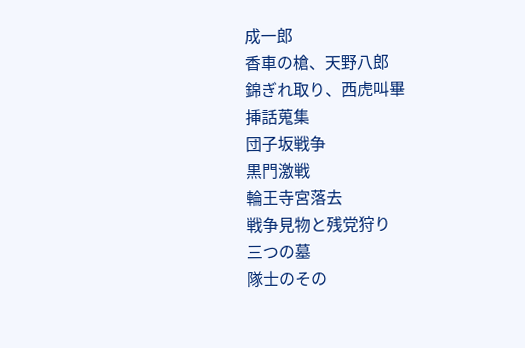成一郎
香車の槍、天野八郎
錦ぎれ取り、西虎叫畢
挿話蒐集
団子坂戦争
黒門激戦
輪王寺宮落去
戦争見物と残党狩り
三つの墓
隊士のその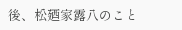後、松廼家露八のこと